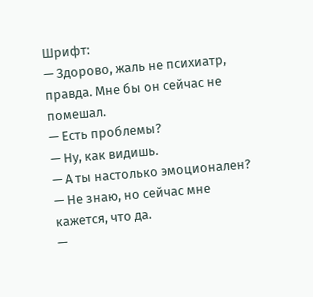Шрифт:
— Здорово, жаль не психиатр, правда. Мне бы он сейчас не помешал.
— Есть проблемы?
— Ну, как видишь.
— А ты настолько эмоционален?
— Не знаю, но сейчас мне кажется, что да.
—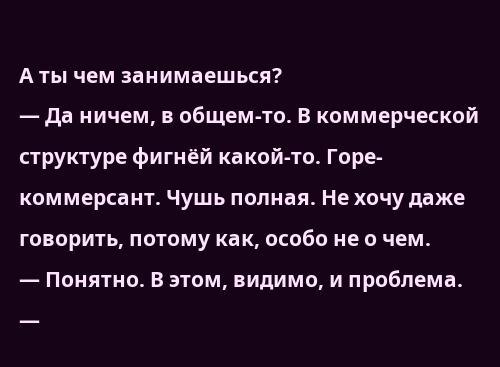А ты чем занимаешься?
— Да ничем, в общем-то. В коммерческой структуре фигнёй какой-то. Горе-коммерсант. Чушь полная. Не хочу даже говорить, потому как, особо не о чем.
— Понятно. В этом, видимо, и проблема.
—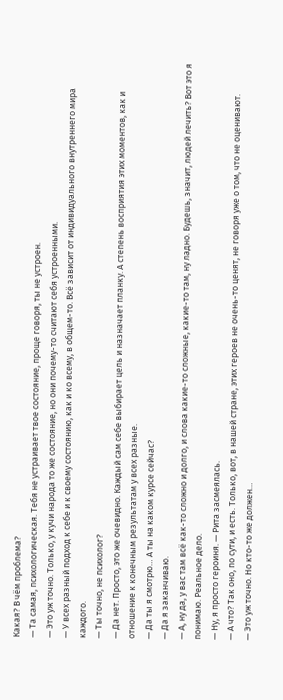Какая? В чём проблема?
— Та самая, психологическая. Тебя не устраивает твое состояние, проще говоря, ты не устроен.
— Это уж точно. Только, у кучи народа то же состояние, но они почему-то считают себя устроенными.
— У всех разный подход к себе и к своему состоянию, как и ко всему, в общем-то. Всё зависит от индивидуального внутреннего мира каждого.
— Ты точно, не психолог?
— Да нет. Просто, это же очевидно. Каждый сам себе выбирает цель и назначает планку. А степень восприятия этих моментов, как и отношение к конечным результатам у всех разные.
— Да ты я смотрю… А ты на каком курсе сейчас?
— Да я заканчиваю.
— А, ну да, у вас там всё как-то сложно и долго, и слова какие-то сложные, какие-то там, ну ладно. Будешь, значит, людей лечить? Вот это я понимаю. Реальное дело.
— Ну, я просто героиня. — Рита засмеялась.
— А что? Так оно, по сути, и есть. Только, вот, в нашей стране, этих героев не очень-то ценят, не говоря уже о том, что не оценивают.
— Это уж точно. Но кто-то же должен…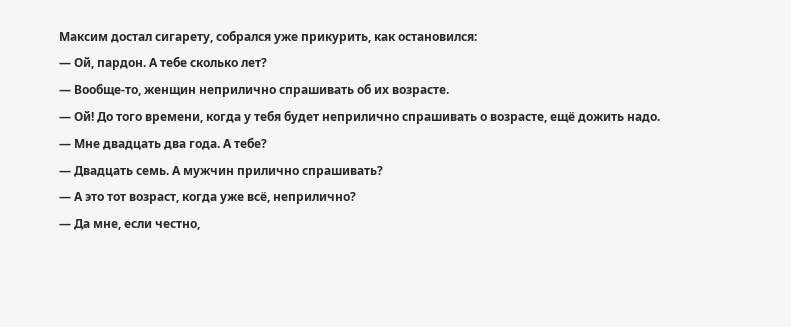Максим достал сигарету, собрался уже прикурить, как остановился:
— Ой, пардон. А тебе сколько лет?
— Вообще-то, женщин неприлично спрашивать об их возрасте.
— Ой! До того времени, когда у тебя будет неприлично спрашивать о возрасте, ещё дожить надо.
— Мне двадцать два года. А тебе?
— Двадцать семь. А мужчин прилично спрашивать?
— А это тот возраст, когда уже всё, неприлично?
— Да мне, если честно,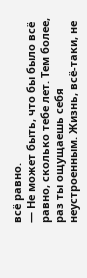всё равно.
— Не может быть, что бы было всё равно, сколько тебе лет. Тем более, раз ты ощущаешь себя неустроенным. Жизнь, всё-таки, не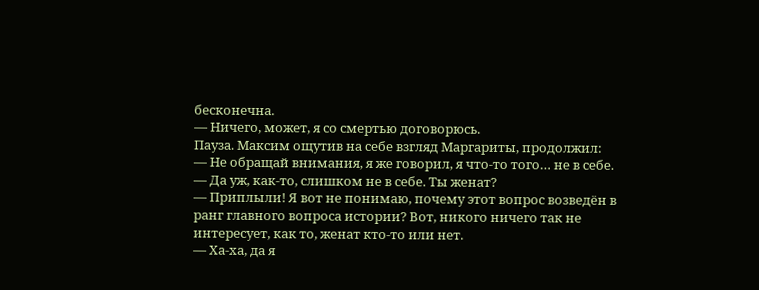бесконечна.
— Ничего, может, я со смертью договорюсь.
Пауза. Максим ощутив на себе взгляд Маргариты, продолжил:
— Не обращай внимания, я же говорил, я что-то того… не в себе.
— Да уж, как-то, слишком не в себе. Ты женат?
— Приплыли! Я вот не понимаю, почему этот вопрос возведён в ранг главного вопроса истории? Вот, никого ничего так не интересует, как то, женат кто-то или нет.
— Ха-ха, да я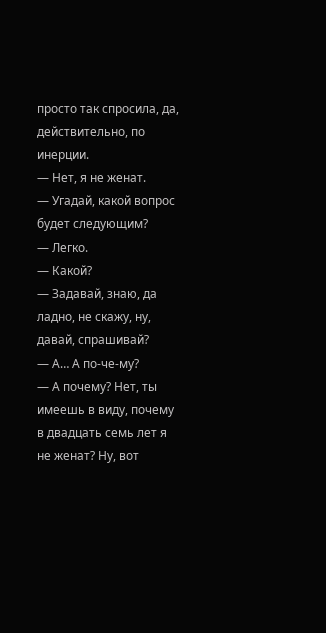просто так спросила, да, действительно, по инерции.
— Нет, я не женат.
— Угадай, какой вопрос будет следующим?
— Легко.
— Какой?
— Задавай, знаю, да ладно, не скажу, ну, давай, спрашивай?
— А… А по-че-му?
— А почему? Нет, ты имеешь в виду, почему в двадцать семь лет я не женат? Ну, вот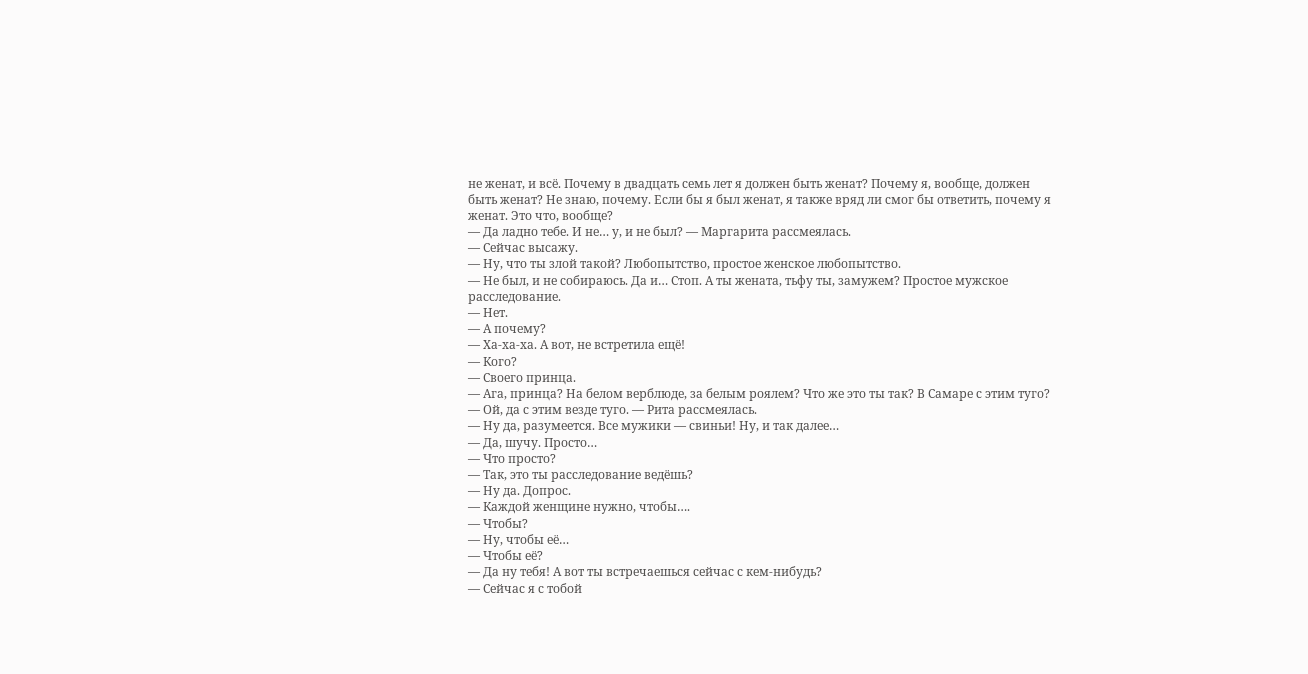не женат, и всё. Почему в двадцать семь лет я должен быть женат? Почему я, вообще, должен быть женат? Не знаю, почему. Если бы я был женат, я также вряд ли смог бы ответить, почему я женат. Это что, вообще?
— Да ладно тебе. И не… у, и не был? — Маргарита рассмеялась.
— Сейчас высажу.
— Ну, что ты злой такой? Любопытство, простое женское любопытство.
— Не был, и не собираюсь. Да и… Стоп. А ты жената, тьфу ты, замужем? Простое мужское расследование.
— Нет.
— А почему?
— Ха-ха-ха. А вот, не встретила ещё!
— Кого?
— Своего принца.
— Ага, принца? На белом верблюде, за белым роялем? Что же это ты так? В Самаре с этим туго?
— Ой, да с этим везде туго. — Рита рассмеялась.
— Ну да, разумеется. Все мужики — свиньи! Ну, и так далее…
— Да, шучу. Просто…
— Что просто?
— Так, это ты расследование ведёшь?
— Ну да. Допрос.
— Каждой женщине нужно, чтобы….
— Чтобы?
— Ну, чтобы её…
— Чтобы её?
— Да ну тебя! А вот ты встречаешься сейчас с кем-нибудь?
— Сейчас я с тобой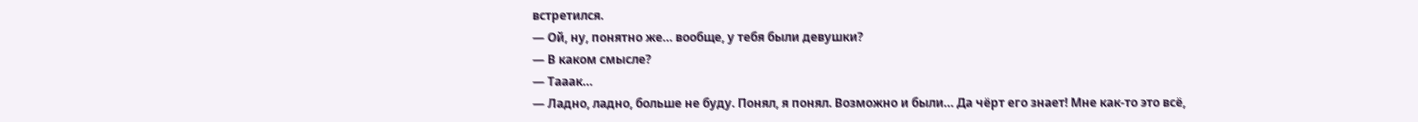встретился.
— Ой, ну, понятно же… вообще, у тебя были девушки?
— В каком смысле?
— Тааак…
— Ладно, ладно, больше не буду. Понял, я понял. Возможно и были… Да чёрт его знает! Мне как-то это всё,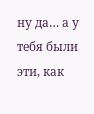ну да… а у тебя были эти, как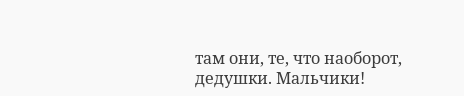там они, те, что наоборот, дедушки. Мальчики!